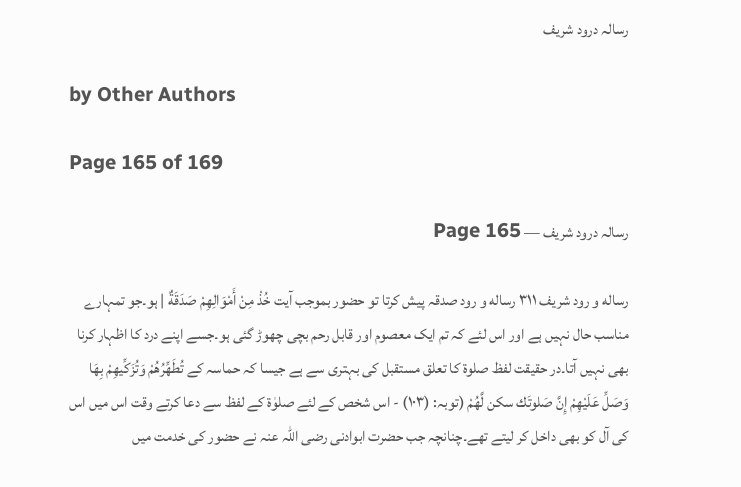رسالہ درود شریف

by Other Authors

Page 165 of 169

رسالہ درود شریف — Page 165

رساله و رود شریف ۳۱۱ رساله و رود صدقہ پیش کرتا تو حضور بموجب آیت خُذْ مِنْ أَمْوَالِهِمْ صَدَقَةٌ | ہو۔جو تمہارے مناسب حال نہیں ہے اور اس لئے کہ تم ایک معصوم اور قابل رحم بچی چھوڑ گئی ہو۔جسے اپنے درد کا اظہار کرنا بھی نہیں آتا۔در حقیقت لفظ صلوۃ کا تعلق مستقبل کی بہتری سے ہے جیسا کہ حماسہ کے تُطَهِّرُهُمْ وَتُزَكِّيهِمْ بِهَا وَصَلِّ عَلَيْهِمْ إِنَّ صَلوتَك سكن لَّهُمْ (توبہ: (۱۰۳) - اس شخص کے لئے صلوٰۃ کے لفظ سے دعا کرتے وقت اس میں اس کی آل کو بھی داخل کر لیتے تھے۔چنانچہ جب حضرت ابوادنی رضی اللہ عنہ نے حضور کی خدمت میں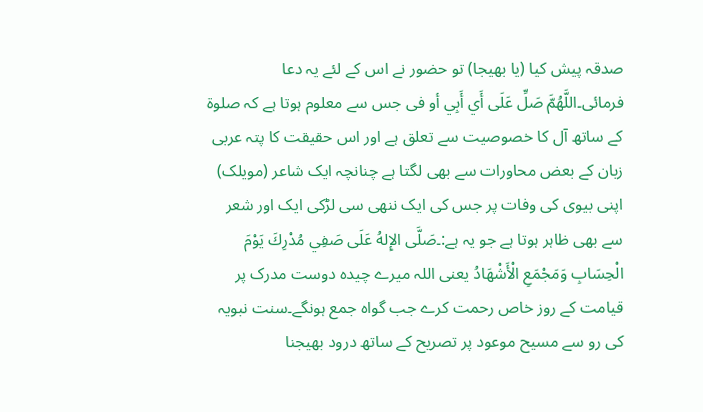صدقہ پیش کیا (یا بھیجا) تو حضور نے اس کے لئے یہ دعا فرمائی۔اللَّهُمَّ صَلِّ عَلَى أَي أَبِي أو فى جس سے معلوم ہوتا ہے کہ صلوۃ کے ساتھ آل کا خصوصیت سے تعلق ہے اور اس حقیقت کا پتہ عربی زبان کے بعض محاورات سے بھی لگتا ہے چنانچہ ایک شاعر (مویلک) اپنی بیوی کی وفات پر جس کی ایک ننھی سی لڑکی ایک اور شعر سے بھی ظاہر ہوتا ہے جو یہ ہے:۔صَلَّى الإِلهُ عَلَى صَفِي مُدْرِكَ يَوْمَ الْحِسَابِ وَمَجْمَعِ الْأَشْهَادُ یعنی اللہ میرے چیدہ دوست مدرک پر قیامت کے روز خاص رحمت کرے جب گواہ جمع ہونگے۔سنت نبویہ کی رو سے مسیح موعود پر تصریح کے ساتھ درود بھیجنا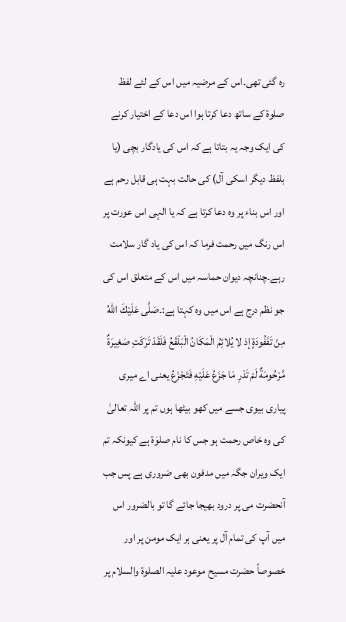رہ گئی تھی۔اس کے مرضیہ میں اس کے لئے لفظ صلوۃ کے ساتھ دعا کرتا ہوا اس دعا کے اختیار کرنے کی ایک وجہ یہ بتاتا ہے کہ اس کی یادگار بچی (یا بلفظ دیگر اسکی آل) کی حالت بہت ہی قابل رحم ہے اور اس بناء پر وہ دعا کرتا ہے کہ یا الہی اس عورت پر اس رنگ میں رحمت فرما کہ اس کی یاد گار سلامت رہے۔چنانچہ دیوان حماسہ میں اس کے متعلق اس کی جو نظم درج ہے اس میں وہ کہتا ہے:۔صَلَّى عَلَيْكَ اللهُ مِنْ تَفَفُودَةٍ إذ لا يُلائِمُ الْمَكَانُ الْبَلْقَعُ فَلَقَدْ تَرَكَتِ صَغِيرَةٌ مَّرْحُومَةٌ لَمْ تَدْرِ مَا جَزَعُ عَلَيْهِ فَتَجْزَعُ یعنی اے میری پیاری بیوی جسے میں کھو بیٹھا ہوں تم پر اللہ تعالیٰ کی وہ خاص رحمت ہو جس کا نام صلوٰۃ ہے کیونکہ تم ایک ویران جگہ میں مدفون بھی ضروری ہے پس جب آنحضرت می پر درود بھیجا جائے گا تو بالضرور اس میں آپ کی تمام آل پر یعنی ہر ایک مومن پر اور خصوصاً حضرت مسیح موعود علیہ الصلوة والسلام پر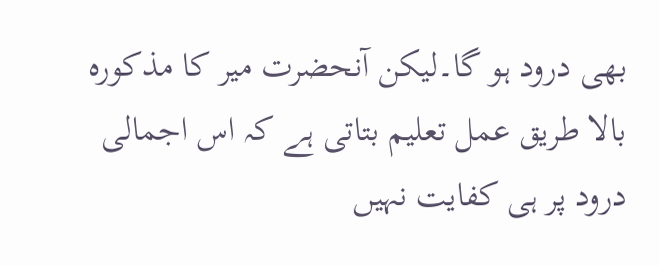بھی درود ہو گا۔لیکن آنحضرت میر کا مذکورہ بالا طریق عمل تعلیم بتاتی ہے کہ اس اجمالی درود پر ہی کفایت نہیں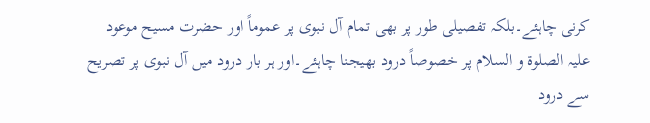کرنی چاہئے۔بلکہ تفصیلی طور پر بھی تمام آل نبوی پر عموماً اور حضرت مسیح موعود علیہ الصلوۃ و السلام پر خصوصاً درود بھیجنا چاہئے۔اور ہر بار درود میں آل نبوی پر تصریح سے درود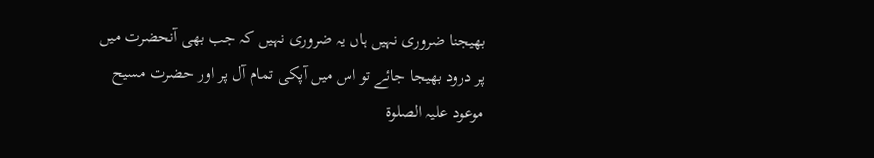بھیجنا ضروری نہیں ہاں یہ ضروری نہیں کہ جب بھی آنحضرت میں پر درود بھیجا جائے تو اس میں آپکی تمام آل پر اور حضرت مسیح موعود علیہ الصلوۃ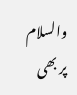والسلام پر بھی